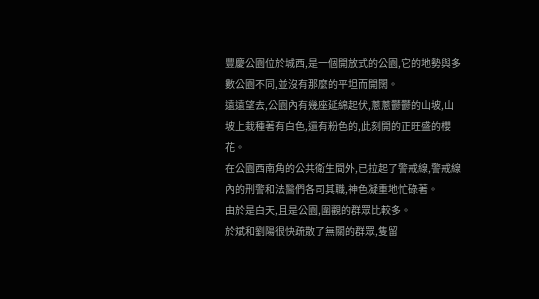豐慶公園位於城西,是一個開放式的公園,它的地勢與多數公園不同,並沒有那麼的平坦而開闊。
遠遠望去,公園內有幾座延綿起伏,蔥蔥鬱鬱的山坡,山坡上栽種著有白色,還有粉色的,此刻開的正旺盛的櫻花。
在公園西南角的公共衛生間外,已拉起了警戒線,警戒線內的刑警和法醫們各司其職,神色凝重地忙碌著。
由於是白天,且是公園,圍觀的群眾比較多。
於斌和劉陽很快疏散了無關的群眾,隻留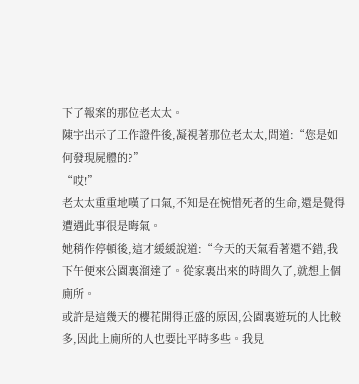下了報案的那位老太太。
陳宇出示了工作證件後,凝視著那位老太太,問道:“您是如何發現屍體的?”
“哎!”
老太太重重地嘆了口氣,不知是在惋惜死者的生命,還是覺得遭遇此事很是晦氣。
她稍作停頓後,這才緩緩說道:“今天的天氣看著還不錯,我下午便來公園裏溜達了。從家裏出來的時間久了,就想上個廁所。
或許是這幾天的櫻花開得正盛的原因,公園裏遊玩的人比較多,因此上廁所的人也要比平時多些。我見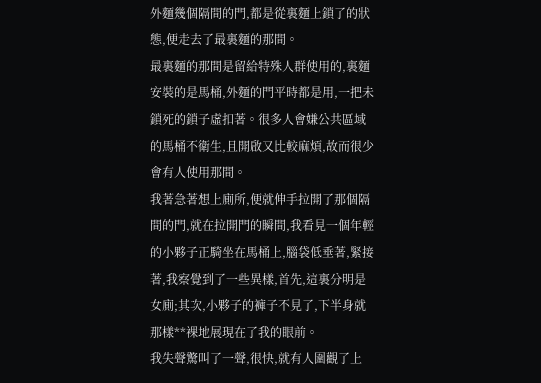外麵幾個隔間的門,都是從裏麵上鎖了的狀態,便走去了最裏麵的那間。
最裏麵的那間是留給特殊人群使用的,裏麵安裝的是馬桶,外麵的門平時都是用,一把未鎖死的鎖子虛扣著。很多人會嫌公共區域的馬桶不衛生,且開啟又比較麻煩,故而很少會有人使用那間。
我著急著想上廁所,便就伸手拉開了那個隔間的門,就在拉開門的瞬間,我看見一個年輕的小夥子正騎坐在馬桶上,腦袋低垂著,緊接著,我察覺到了一些異樣,首先,這裏分明是女廁;其次,小夥子的褲子不見了,下半身就那樣**裸地展現在了我的眼前。
我失聲驚叫了一聲,很快,就有人圍觀了上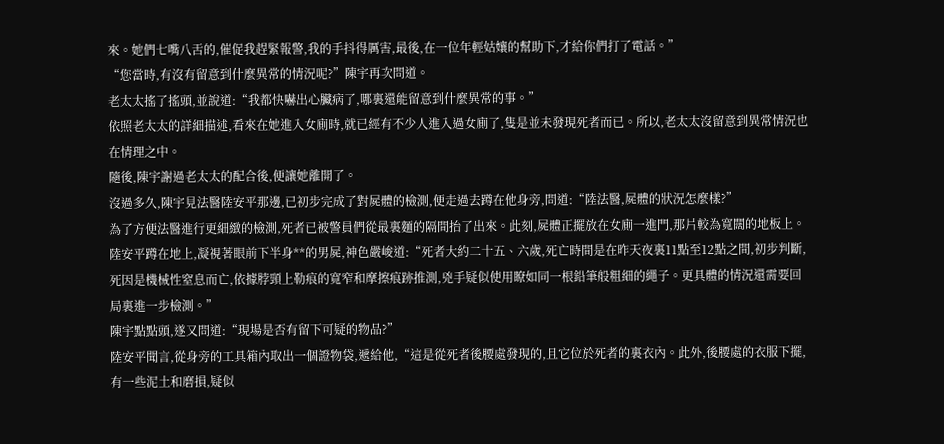來。她們七嘴八舌的,催促我趕緊報警,我的手抖得厲害,最後,在一位年輕姑孃的幫助下,才給你們打了電話。”
“您當時,有沒有留意到什麼異常的情況呢?”陳宇再次問道。
老太太搖了搖頭,並說道:“我都快嚇出心臟病了,哪裏還能留意到什麼異常的事。”
依照老太太的詳細描述,看來在她進入女廁時,就已經有不少人進入過女廁了,隻是並未發現死者而已。所以,老太太沒留意到異常情況也在情理之中。
隨後,陳宇謝過老太太的配合後,便讓她離開了。
沒過多久,陳宇見法醫陸安平那邊,已初步完成了對屍體的檢測,便走過去蹲在他身旁,問道:“陸法醫,屍體的狀況怎麼樣?”
為了方便法醫進行更細緻的檢測,死者已被警員們從最裏麵的隔間抬了出來。此刻,屍體正擺放在女廁一進門,那片較為寬闊的地板上。
陸安平蹲在地上,凝視著眼前下半身**的男屍,神色嚴峻道:“死者大約二十五、六歲,死亡時間是在昨天夜裏11點至12點之間,初步判斷,死因是機械性窒息而亡,依據脖頸上勒痕的寬窄和摩擦痕跡推測,兇手疑似使用瞭如同一根鉛筆般粗細的繩子。更具體的情況還需要回局裏進一步檢測。”
陳宇點點頭,遂又問道:“現場是否有留下可疑的物品?”
陸安平聞言,從身旁的工具箱內取出一個證物袋,遞給他,“這是從死者後腰處發現的,且它位於死者的裏衣內。此外,後腰處的衣服下擺,有一些泥土和磨損,疑似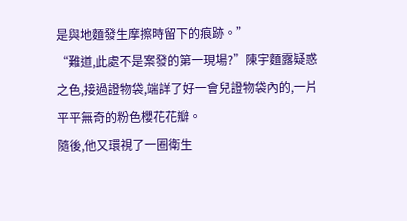是與地麵發生摩擦時留下的痕跡。”
“難道,此處不是案發的第一現場?”陳宇麵露疑惑之色,接過證物袋,端詳了好一會兒證物袋內的,一片平平無奇的粉色櫻花花瓣。
隨後,他又環視了一圈衛生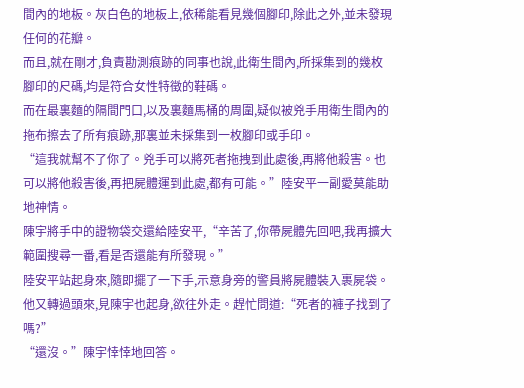間內的地板。灰白色的地板上,依稀能看見幾個腳印,除此之外,並未發現任何的花瓣。
而且,就在剛才,負責勘測痕跡的同事也說,此衛生間內,所採集到的幾枚腳印的尺碼,均是符合女性特徵的鞋碼。
而在最裏麵的隔間門口,以及裏麵馬桶的周圍,疑似被兇手用衛生間內的拖布擦去了所有痕跡,那裏並未採集到一枚腳印或手印。
“這我就幫不了你了。兇手可以將死者拖拽到此處後,再將他殺害。也可以將他殺害後,再把屍體運到此處,都有可能。”陸安平一副愛莫能助地神情。
陳宇將手中的證物袋交還給陸安平,“辛苦了,你帶屍體先回吧,我再擴大範圍搜尋一番,看是否還能有所發現。”
陸安平站起身來,隨即擺了一下手,示意身旁的警員將屍體裝入裹屍袋。
他又轉過頭來,見陳宇也起身,欲往外走。趕忙問道:“死者的褲子找到了嗎?”
“還沒。”陳宇悻悻地回答。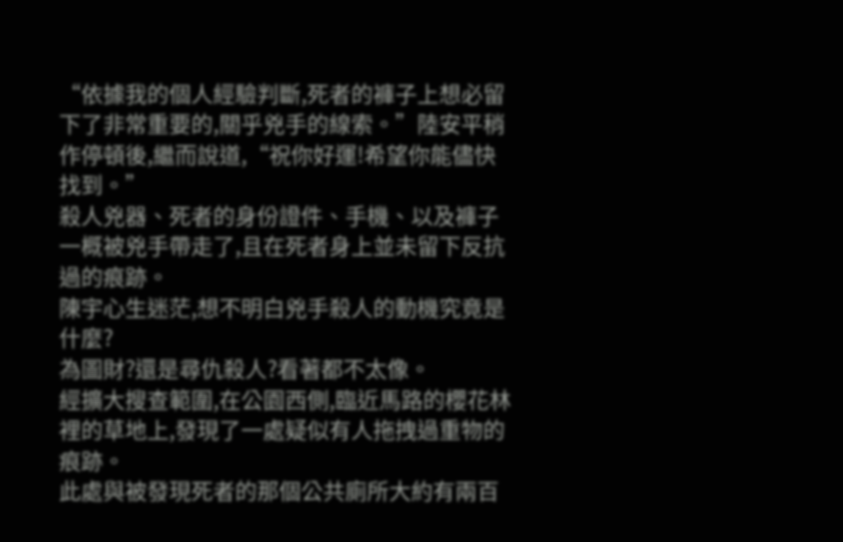“依據我的個人經驗判斷,死者的褲子上想必留下了非常重要的,關乎兇手的線索。”陸安平稍作停頓後,繼而說道,“祝你好運!希望你能儘快找到。”
殺人兇器、死者的身份證件、手機、以及褲子一概被兇手帶走了,且在死者身上並未留下反抗過的痕跡。
陳宇心生迷茫,想不明白兇手殺人的動機究竟是什麼?
為圖財?還是尋仇殺人?看著都不太像。
經擴大搜查範圍,在公園西側,臨近馬路的櫻花林裡的草地上,發現了一處疑似有人拖拽過重物的痕跡。
此處與被發現死者的那個公共廁所大約有兩百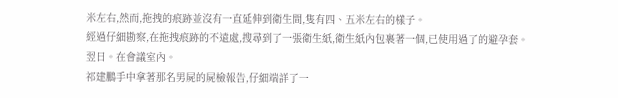米左右,然而,拖拽的痕跡並沒有一直延伸到衛生間,隻有四、五米左右的樣子。
經過仔細勘察,在拖拽痕跡的不遠處,搜尋到了一張衛生紙,衛生紙內包裹著一個,已使用過了的避孕套。
翌日。在會議室內。
祁建鵬手中拿著那名男屍的屍檢報告,仔細端詳了一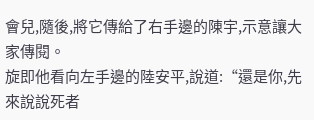會兒,隨後,將它傳給了右手邊的陳宇,示意讓大家傳閱。
旋即他看向左手邊的陸安平,說道:“還是你,先來說說死者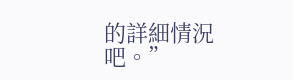的詳細情況吧。”